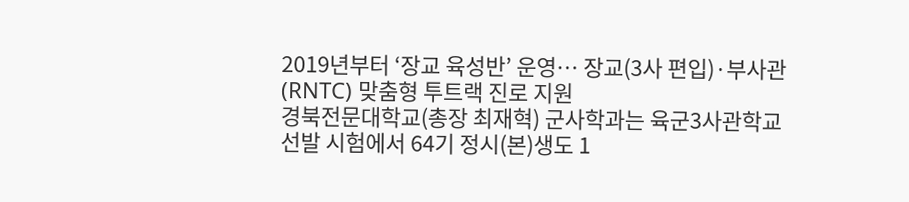2019년부터 ‘장교 육성반’ 운영… 장교(3사 편입)·부사관(RNTC) 맞춤형 투트랙 진로 지원
경북전문대학교(총장 최재혁) 군사학과는 육군3사관학교 선발 시험에서 64기 정시(본)생도 1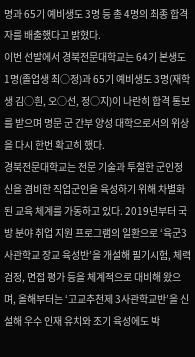명과 65기 예비생도 3명 등 총 4명의 최종 합격자를 배출했다고 밝혔다.
이번 선발에서 경북전문대학교는 64기 본생도 1명(졸업생 최○정)과 65기 예비생도 3명(재학생 김○흰, 오○선, 정○지)이 나란히 합격 통보를 받으며 명문 군 간부 양성 대학으로서의 위상을 다시 한번 확고히 했다.
경북전문대학교는 전문 기술과 투철한 군인정신을 겸비한 직업군인을 육성하기 위해 차별화된 교육 체계를 가동하고 있다. 2019년부터 국방 분야 취업 지원 프로그램의 일환으로 ‘육군3사관학교 장교 육성반’을 개설해 필기시험, 체력검정, 면접 평가 등을 체계적으로 대비해 왔으며, 올해부터는 ‘고교추천제 3사관학교반’을 신설해 우수 인재 유치와 조기 육성에도 박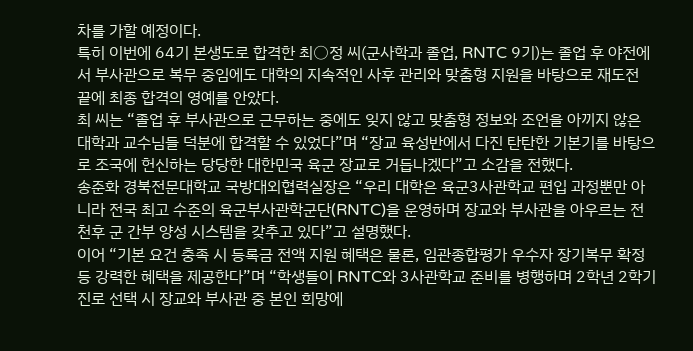차를 가할 예정이다.
특히 이번에 64기 본생도로 합격한 최○정 씨(군사학과 졸업, RNTC 9기)는 졸업 후 야전에서 부사관으로 복무 중임에도 대학의 지속적인 사후 관리와 맞춤형 지원을 바탕으로 재도전 끝에 최종 합격의 영예를 안았다.
최 씨는 “졸업 후 부사관으로 근무하는 중에도 잊지 않고 맞춤형 정보와 조언을 아끼지 않은 대학과 교수님들 덕분에 합격할 수 있었다”며 “장교 육성반에서 다진 탄탄한 기본기를 바탕으로 조국에 헌신하는 당당한 대한민국 육군 장교로 거듭나겠다”고 소감을 전했다.
송준화 경북전문대학교 국방대외협력실장은 “우리 대학은 육군3사관학교 편입 과정뿐만 아니라 전국 최고 수준의 육군부사관학군단(RNTC)을 운영하며 장교와 부사관을 아우르는 전천후 군 간부 양성 시스템을 갖추고 있다”고 설명했다.
이어 “기본 요건 충족 시 등록금 전액 지원 혜택은 물론, 임관종합평가 우수자 장기복무 확정 등 강력한 혜택을 제공한다”며 “학생들이 RNTC와 3사관학교 준비를 병행하며 2학년 2학기 진로 선택 시 장교와 부사관 중 본인 희망에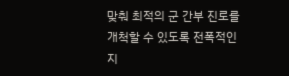맞춰 최적의 군 간부 진로를 개척할 수 있도록 전폭적인 지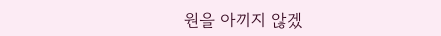원을 아끼지 않겠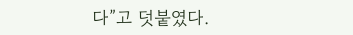다”고 덧붙였다.